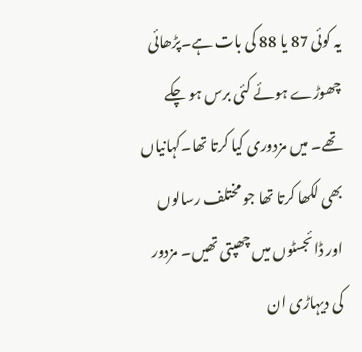یہ کوئی 87 یا 88 کی بات ہے۔پڑھائی چھوڑے ہوئے کئی برس ہو چکے تھے۔ میں مزدوری کیا کرتا تھا۔کہانیاں بھی لکھا کرتا تھا جو مختلف رسالوں اور ڈائجسٹوں میں چھپتی تھیں۔ مزدور کی دیہاڑی ان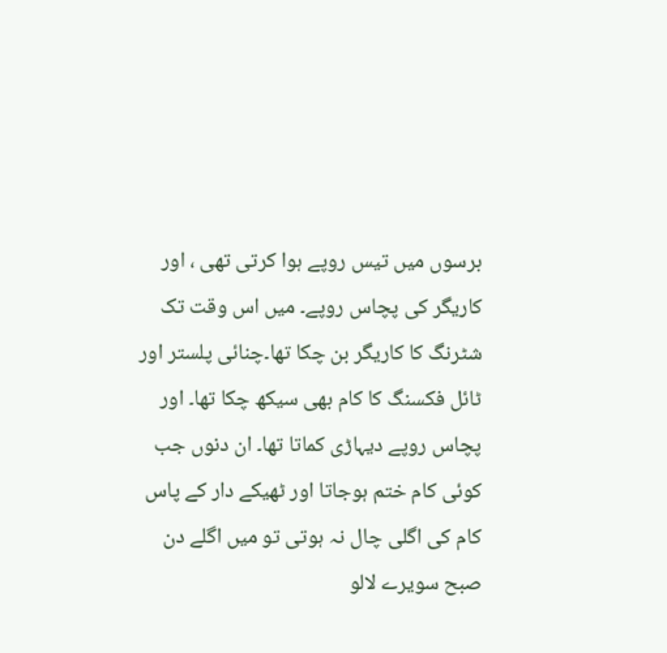برسوں میں تیس روپے ہوا کرتی تھی ، اور کاریگر کی پچاس روپے۔ میں اس وقت تک شٹرنگ کا کاریگر بن چکا تھا۔چنائی پلستر اور ٹائل فکسنگ کا کام بھی سیکھ چکا تھا۔ اور پچاس روپے دیہاڑی کماتا تھا۔ ان دنوں جب کوئی کام ختم ہوجاتا اور ٹھیکے دار کے پاس کام کی اگلی چال نہ ہوتی تو میں اگلے دن صبح سویرے لالو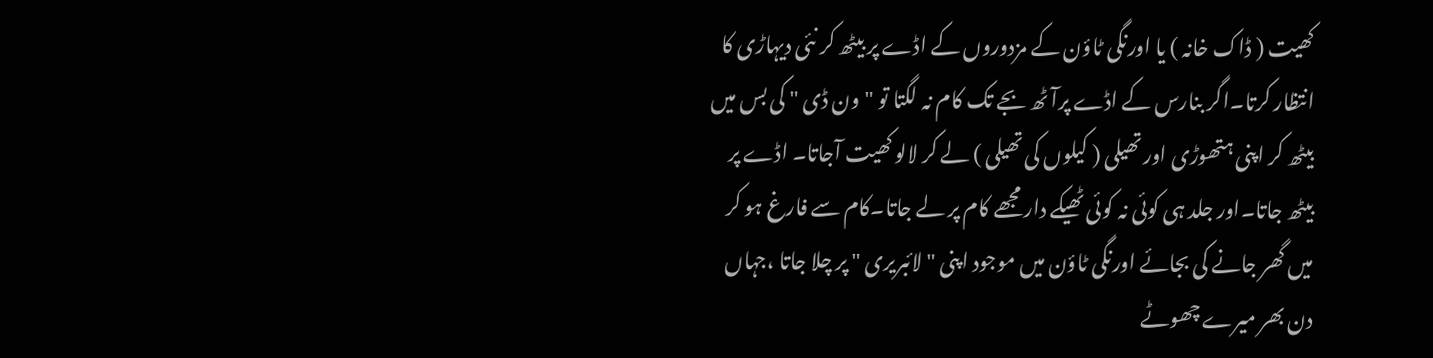کھیت ( ڈاک خانہ ) یا اورنگی ٹاؤن کے مزدوروں کے اڈے پر بیٹھ کر نئی دیہاڑی کا انتظار کرتا۔اگر بنارس کے اڈے پرآٹھ بجے تک کام نہ لگتا تو " ون ڈی " کی بس میں بیٹھ کر اپنی ہتھوڑی اور تھیلی ( کیلوں کی تھیلی ) لے کر لالو کھیت آجاتا۔ اڈے پر بیٹھ جاتا۔اور جلد ہی کوئی نہ کوئی ٹھیکے دار مجھے کام پر لے جاتا۔کام سے فارغ ہو کر میں گھر جانے کی بجائے اورنگی ٹاؤن میں موجود اپنی " لائبریری " پر چلا جاتا ،جہاں دن بھر میرے چھوٹے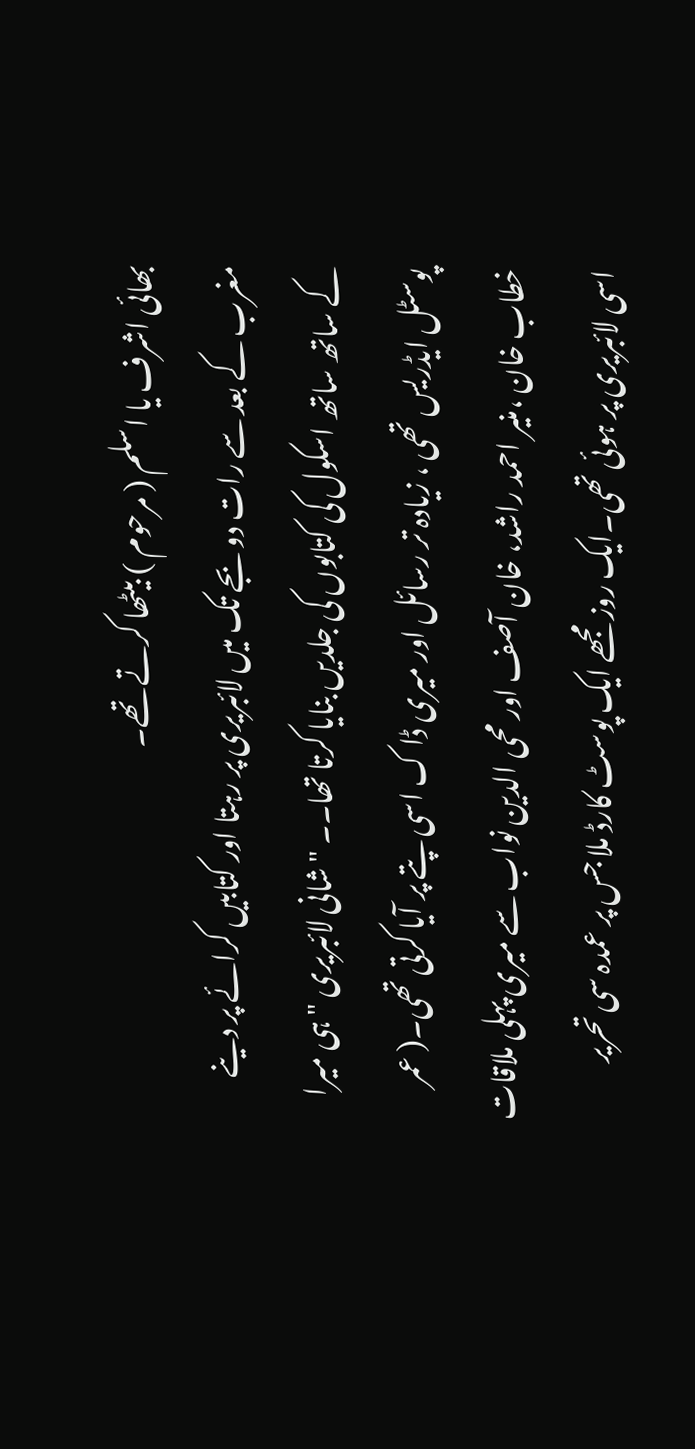بھائی اشرف یا اسلم ( مرحوم ) بیٹھا کرتے تھے۔
مغرب کے بعد سے رات دو بجے تک میں لائبریری پر رہتا اور کتابیں کرائے پر دینے کے ساتھ ساتھ اسکول کی کتابوں کی جلدیں بنایا کرتا تھا۔۔ " شانی لائبریری " ہی میرا پوسٹل ایڈریس تھی ، زیادہ تر رسائل اور میری ڈا ک اسی پتے پر آیا کرتی تھی۔( عمر خطاب خان ،منیر احمد راشد، خان آصف اور محی الدین نواب سے میری پہلی ملاقات اسی لائبریری پر ہوئی تھی۔ایک روز مجھے ایک پوسٹ کارڈ ملا جس پر عمدہ سی تحریر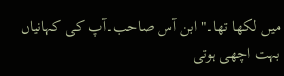میں لکھا تھا۔" ابن آس صاحب۔آپ کی کہانیاں بہت اچھی ہوتی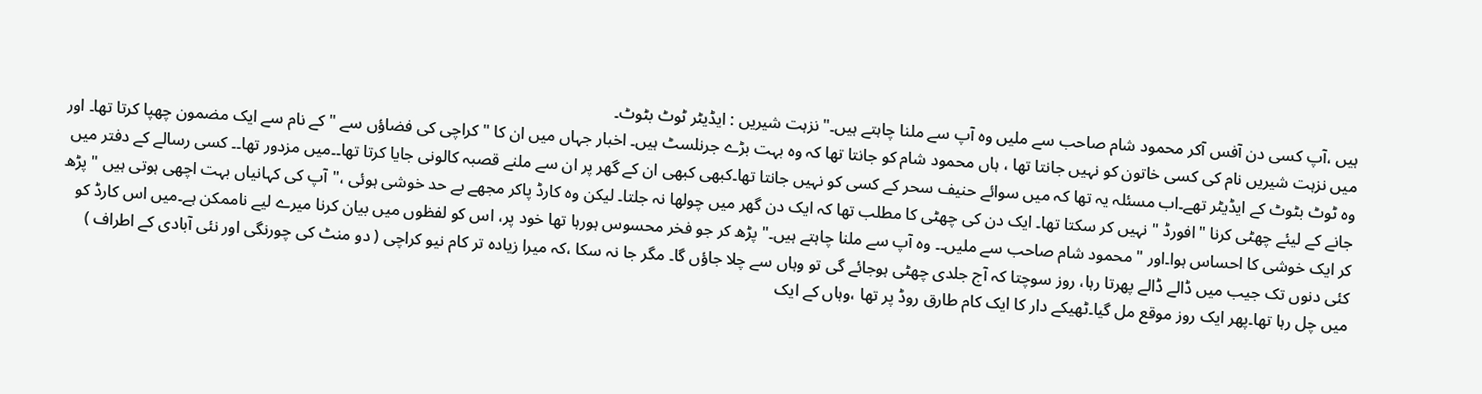ہیں ،آپ کسی دن آفس آکر محمود شام صاحب سے ملیں وہ آپ سے ملنا چاہتے ہیں۔" نزہت شیریں : ایڈیٹر ٹوٹ بٹوٹ۔
میں نزہت شیریں نام کی کسی خاتون کو نہیں جانتا تھا ، ہاں محمود شام کو جانتا تھا کہ وہ بہت بڑے جرنلسٹ ہیں۔ اخبار جہاں میں ان کا " کراچی کی فضاؤں سے " کے نام سے ایک مضمون چھپا کرتا تھا۔ اور وہ ٹوٹ بٹوٹ کے ایڈیٹر تھے۔اب مسئلہ یہ تھا کہ میں سوائے حنیف سحر کے کسی کو نہیں جانتا تھا۔کبھی کبھی ان کے گھر پر ان سے ملنے قصبہ کالونی جایا کرتا تھا۔۔میں مزدور تھا۔۔ کسی رسالے کے دفتر میں جانے کے لیئے چھٹی کرنا "افورڈ " نہیں کر سکتا تھا۔ ایک دن کی چھٹی کا مطلب تھا کہ ایک دن گھر میں چولھا نہ جلتا۔ لیکن وہ کارڈ پاکر مجھے بے حد خوشی ہوئی ،"آپ کی کہانیاں بہت اچھی ہوتی ہیں " پڑھ کر ایک خوشی کا احساس ہوا۔اور " محمود شام صاحب سے ملیں۔۔ وہ آپ سے ملنا چاہتے ہیں۔" پڑھ کر جو فخر محسوس ہورہا تھا خود پر، اس کو لفظوں میں بیان کرنا میرے لیے ناممکن ہے۔میں اس کارڈ کو کئی دنوں تک جیب میں ڈالے ڈالے پھرتا رہا، روز سوچتا کہ آج جلدی چھٹی ہوجائے گی تو وہاں سے چلا جاؤں گا۔ مگر جا نہ سکا ،کہ میرا زیادہ تر کام نیو کراچی ( دو منٹ کی چورنگی اور نئی آبادی کے اطراف ) میں چل رہا تھا۔پھر ایک روز موقع مل گیا۔ٹھیکے دار کا ایک کام طارق روڈ پر تھا ،وہاں کے ایک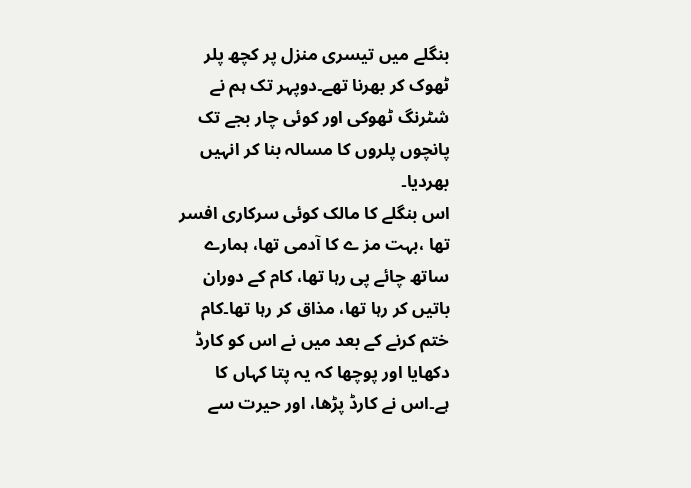بنگلے میں تیسری منزل پر کچھ پلر ٹھوک کر بھرنا تھے۔دوپہر تک ہم نے شٹرنگ ٹھوکی اور کوئی چار بجے تک پانچوں پلروں کا مسالہ بنا کر انہیں بھردیا۔
اس بنگلے کا مالک کوئی سرکاری افسر تھا ،بہت مز ے کا آدمی تھا، ہمارے ساتھ چائے پی رہا تھا، کام کے دوران باتیں کر رہا تھا، مذاق کر رہا تھا۔کام ختم کرنے کے بعد میں نے اس کو کارڈ دکھایا اور پوچھا کہ یہ پتا کہاں کا ہے۔اس نے کارڈ پڑھا، اور حیرت سے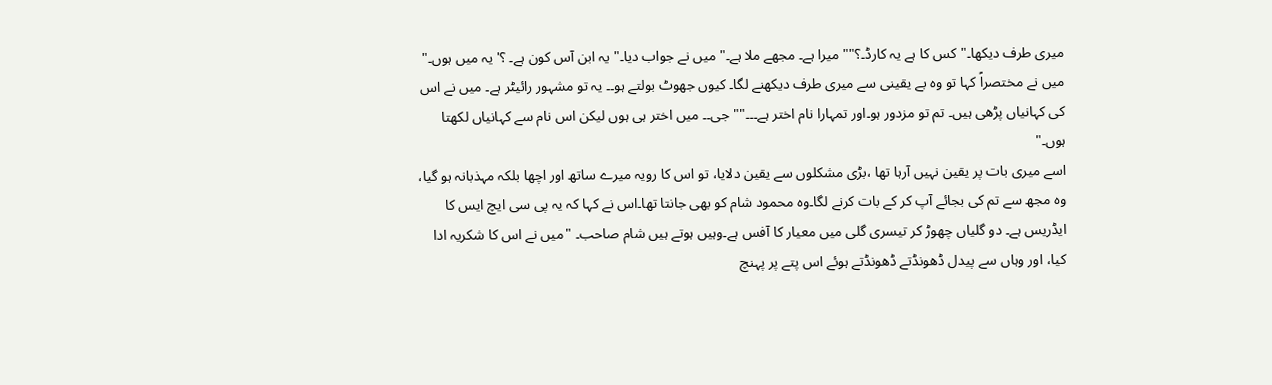میری طرف دیکھا۔" کس کا ہے یہ کارڈ۔؟"" میرا ہے۔ مجھے ملا ہے۔" میں نے جواب دیا۔" یہ ابن آس کون ہے۔ ؟' یہ میں ہوں۔" میں نے مختصراً کہا تو وہ بے یقینی سے میری طرف دیکھنے لگا۔ کیوں جھوٹ بولتے ہو۔۔ یہ تو مشہور رائیٹر ہے۔ میں نے اس کی کہانیاں پڑھی ہیں۔ تم تو مزدور ہو۔اور تمہارا نام اختر ہے۔۔۔"" جی۔۔ میں اختر ہی ہوں لیکن اس نام سے کہانیاں لکھتا ہوں۔"
اسے میری بات پر یقین نہیں آرہا تھا ،بڑی مشکلوں سے یقین دلایا، تو اس کا رویہ میرے ساتھ اور اچھا بلکہ مہذبانہ ہو گیا، وہ مجھ سے تم کی بجائے آپ کر کے بات کرنے لگا۔وہ محمود شام کو بھی جانتا تھا۔اس نے کہا کہ یہ پی سی ایچ ایس کا ایڈریس ہے۔ دو گلیاں چھوڑ کر تیسری گلی میں معیار کا آفس ہے۔وہیں ہوتے ہیں شام صاحب۔ "میں نے اس کا شکریہ ادا کیا، اور وہاں سے پیدل ڈھونڈتے ڈھونڈتے ہوئے اس پتے پر پہنچ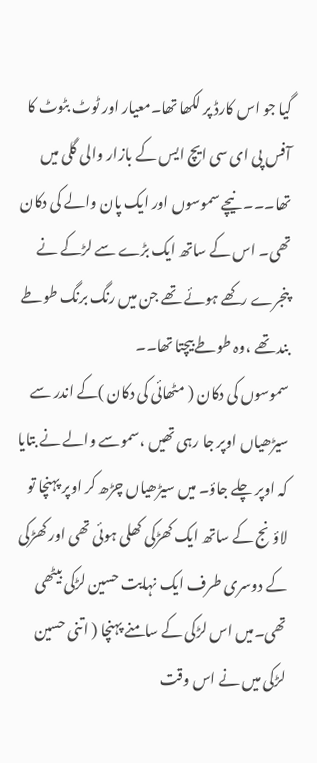گیا جو اس کارڈ پر لکھا تھا۔معیار اور ٹوٹ بٹوٹ کا آفس پی ای سی ایچ ایس کے بازار والی گلی میں تھا۔۔۔ نیچے سموسوں اور ایک پان والے کی دکان تھی۔ اس کے ساتھ ایک بڑے سے لڑکے نے پنجرے رکھے ہوئے تھے جن میں رنگ برنگ طوطے بند تھے ،وہ طوطے بیچتا تھا۔۔
سموسوں کی دکان ( مٹھائی کی دکان )کے اندر سے سیڑھیاں اوپر جا رہی تھیں ،سموسے والے نے بتایا کہ اوپر چلے جاؤ۔ میں سیڑھیاں چڑھ کر اوپر پہنچا تو لاؤنج کے ساتھ ایک کھڑکی کھلی ہوئی تھی اور کھڑکی کے دوسری طرف ایک نہایت حسین لڑکی بیٹھی تھی۔میں اس لڑکی کے سامنے پہنچا ( اتنی حسین لڑکی میں نے اس وقت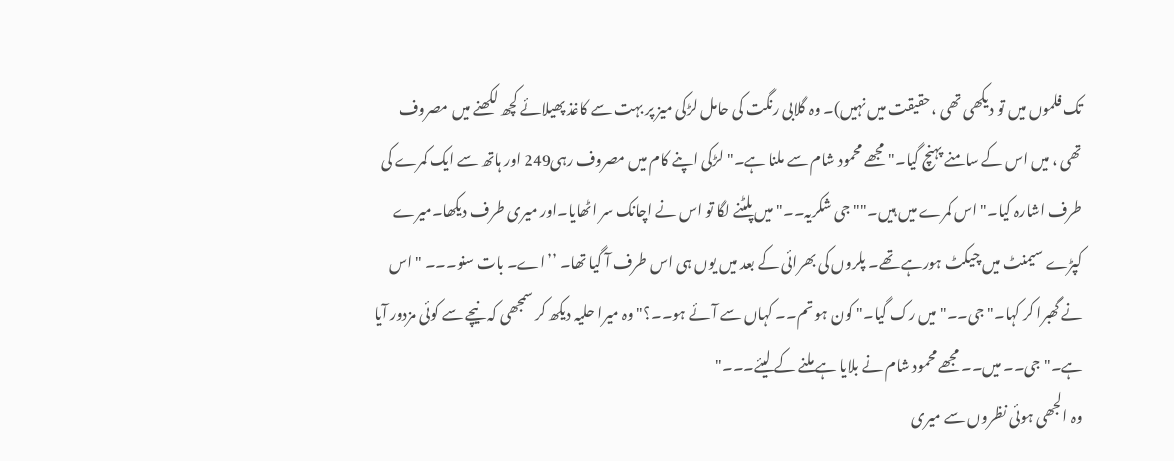تک فلموں میں تو دیکھی تھی ،حقیقت میں نہیں)۔ وہ گلابی رنگت کی حامل لڑکی میز پر بہت سے کاغذ پھیلائے کچھ لکھنے میں مصروف تھی ، میں اس کے سامنے پہنچ گیا۔" مجھے محمود شام سے ملنا ہے۔"لڑکی اپنے کام میں مصروف رہی249 اور ہاتھ سے ایک کمرے کی طرف اشارہ کیا۔" اس کمرے میں ہیں۔"" جی شکریہ۔۔" میں پلٹنے لگا تو اس نے اچانک سر اٹھایا۔اور میری طرف دیکھا۔میرے کپڑے سیمنٹ میں چیکٹ ہورہے تھے۔ پلروں کی بھرائی کے بعد میں یوں ہی اس طرف آ گیا تھا۔ ’’اے۔ بات سنو۔۔۔ " اس نے گھبرا کر کہا۔" جی۔۔" میں رک گیا۔" کون ہو تم۔۔ کہاں سے آئے ہو۔۔؟" وہ میرا حلیہ دیکھ کر سمجھی کہ نیچے سے کوئی مزدور آیا ہے۔" جی۔۔ میں۔۔ مجھے محمود شام نے بلایا ہے ملنے کے لیئے۔۔۔"
وہ الجھی ہوئی نظروں سے میری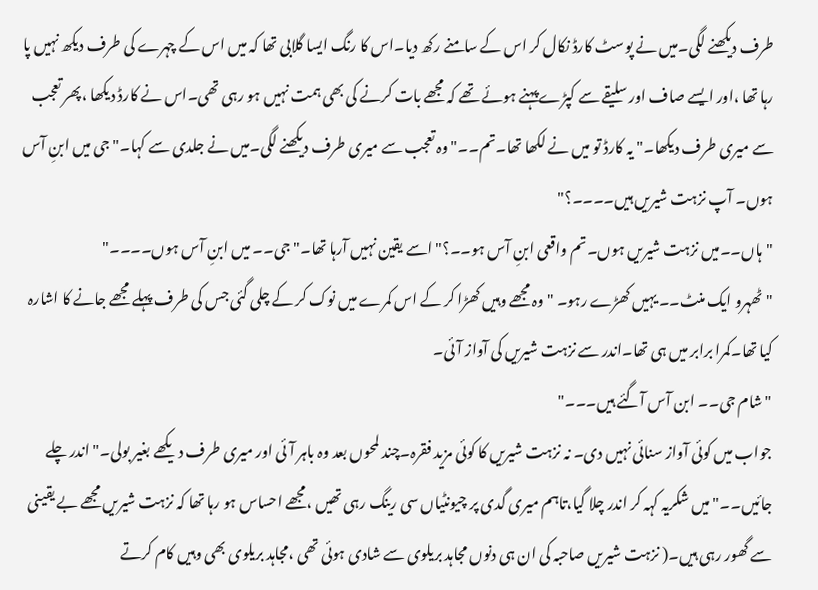طرف دیکھنے لگی۔میں نے پوسٹ کارڈ نکال کر اس کے سامنے رکھ دیا۔اس کا رنگ ایسا گلابی تھا کہ میں اس کے چہرے کی طرف دیکھ نہیں پا رہا تھا ،اور ایسے صاف اور سلیقے سے کپڑے پہنے ہوئے تھے کہ مجھے بات کرنے کی بھی ہمت نہیں ہو رہی تھی۔اس نے کارڈ دیکھا ،پھر تعجب سے میری طرف دیکھا۔" یہ کارڈ تو میں نے لکھا تھا۔تم۔۔" وہ تعجب سے میری طرف دیکھنے لگی۔میں نے جلدی سے کہا۔" جی میں ابنِ آس ہوں۔ آپ نزہت شیریں ہیں۔۔۔۔؟"
"ہاں۔۔میں نزہت شیریں ہوں۔تم واقعی ابنِ آس ہو۔۔؟" اسے یقین نہیں آرہا تھا۔"جی۔۔ میں ابنِ آس ہوں۔۔۔۔"
" ٹھہرو ایک منٹ۔۔ یہیں کھڑے رہو۔ "وہ مجھے وہیں کھڑا کر کے اس کمرے میں نوک کر کے چلی گئی جس کی طرف پہلے مجھے جانے کا اشارہ کیا تھا۔کمرا برابر میں ہی تھا۔اندر سے نزہت شیریں کی آواز آئی۔
" شام جی۔۔ ابن آس آگئے ہیں۔۔۔"
جواب میں کوئی آواز سنائی نہیں دی۔ نہ نزہت شیریں کا کوئی مزید فقرہ۔چند لمحوں بعد وہ باہر آئی اور میری طرف دیکھے بغیر بولی۔" اندر چلے جائیں۔۔"میں شکریہ کہہ کر اندر چلا گیا،تاہم میری گدی پر چیونٹیاں سی رینگ رہی تھیں ،مجھے احساس ہو رہا تھا کہ نزہت شیریں مجھے بے یقینی سے گھور رہی ہیں۔( نزہت شیریں صاحبہ کی ان ہی دنوں مجاہد بریلوی سے شادی ہوئی تھی ،مجاہد بریلوی بھی وہیں کام کرتے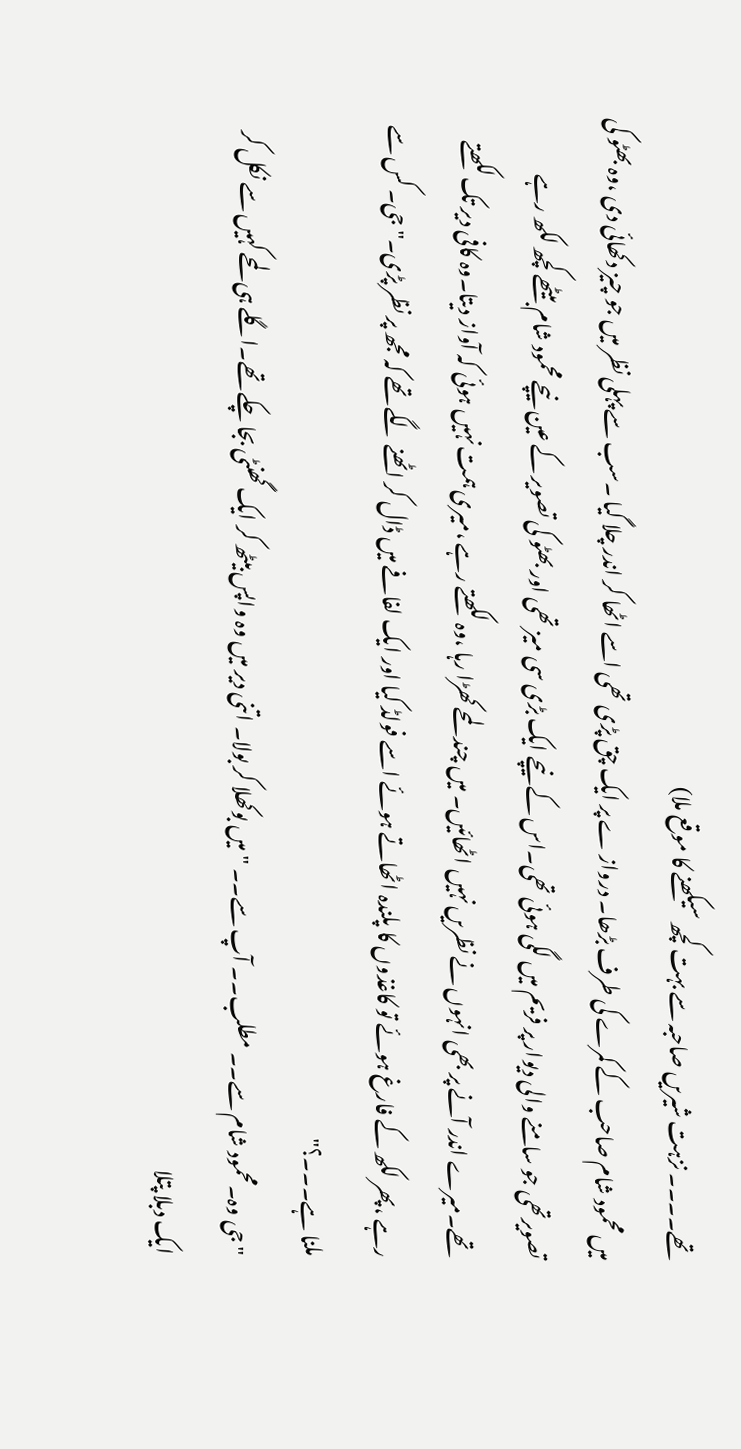تھے۔۔۔۔ نزہت شیریں صاحبہ سے بہت کچھ سیکھنے کا موقع ملا)
میں محمود شام صاحب کے کمرے کی طرف بڑھا۔ درواز ے پر ایک چق پڑی تھی اسے اٹھا کر اندر چلا گیا ۔سب سے پہلی نظر میں جو چیز دکھائی دی ،وہ بھٹو کی تصویرتھی جو سامنے والی دیوار پر فریم میں لگی ہوئی تھی۔اس کے نیچے ایک بڑی سی میز تھی اور بھٹو کی تصویر کے عین نیچے محمود شام بیٹھے کچھ لکھ رہے تھے۔میرے اندر آنے پر بھی انہوں نے نظریں نہیں اٹھائیں۔ میں چند لمحے کھڑا رہا ،وہ لکھتے رہے ،میری ہمت نہیں ہوئی کہ آواز دیتا۔وہ کافی دیر تک لکھتے رہے ،پھر لکھ کے فارغ ہوئے تو کاغذوں کا پلندہ اٹھاتے ہوئے اسے فولڈ کیا اور ایک لفافے میں ڈال کر اٹھنے لگے تھے کہ مجھ پر نظر پڑی۔" جی۔ کس سے ملنا ہے۔۔۔؟"
" جی وہ۔محمود شام سے۔۔ مطلب۔۔ آپ سے۔۔ "میں بوکھلا کر بولا۔ اتنی دیر میں وہ واپس بیٹھ کر ایک گھنٹی بجا چکے تھے۔اگلے ہی لمحے کہیں سے نکل کر ایک دبلا پتلا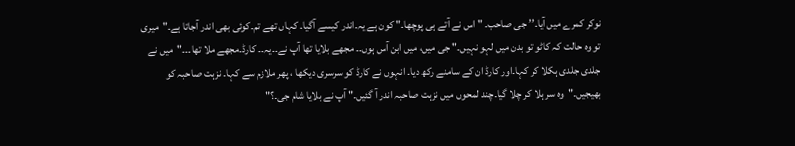نوکر کمرے میں آیا۔’’ جی صاحب۔ " اس نے آتے ہی پوچھا۔" کون ہے یہ۔اندر کیسے آگیا۔ کہاں تھے تم۔کوئی بھی اندر آجاتا ہے۔"میری تو وہ حالت کہ کاٹو تو بدن میں لہو نہیں۔" جی میں، میں ابن آس ہوں۔۔ مجھے بلایا تھا آپ نے۔۔یہ۔۔ کارڈ۔مجھے ملا تھا۔۔۔"میں نے جلدی جلدی ہکلا کر کہا۔اور کارڈ ان کے سامنے رکھ دیا۔ انہوں نے کارڈ کو سرسری دیکھا ، پھر ملازم سے کہا۔ نزہت صاحبہ کو بھیجیں۔"وہ سر ہلا کر چلا گیا۔چند لمحوں میں نزہت صاحبہ اندر آ گئیں۔" آپ نے بلایا شام جی۔؟"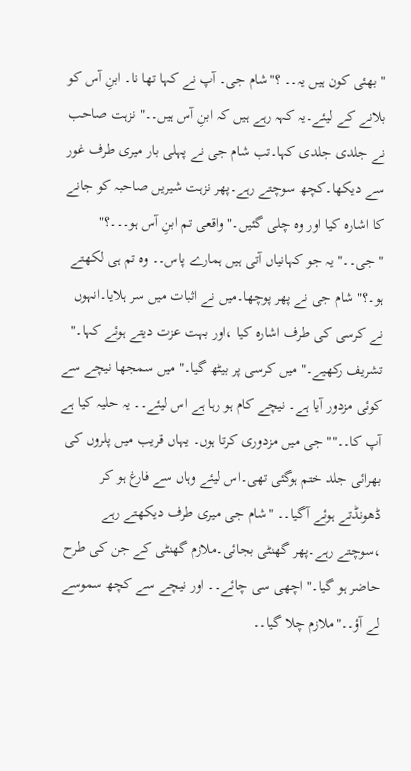" بھئی کون ہیں یہ۔۔ ؟"شام جی۔ آپ نے کہا تھا نا۔ ابنِ آس کو بلانے کے لیئے۔یہ کہہ رہے ہیں کہ ابنِ آس ہیں۔۔" نزہت صاحب نے جلدی جلدی کہا۔تب شام جی نے پہلی بار میری طرف غور سے دیکھا۔کچھ سوچتے رہے۔پھر نزہت شیریں صاحبہ کو جانے کا اشارہ کیا اور وہ چلی گئیں۔" واقعی تم ابنِ آس ہو۔۔۔؟"
" جی۔۔" یہ جو کہانیاں آتی ہیں ہمارے پاس۔۔ وہ تم ہی لکھتے ہو۔؟" شام جی نے پھر پوچھا۔میں نے اثبات میں سر ہلایا۔انہوں نے کرسی کی طرف اشارہ کیا ،اور بہت عزت دیتے ہوئے کہا۔" تشریف رکھیے۔" میں کرسی پر بیٹھ گیا۔" میں سمجھا نیچے سے کوئی مزدور آیا ہے۔ نیچے کام ہو رہا ہے اس لیئے۔۔ یہ حلیہ کیا ہے آپ کا۔۔"" جی میں مزدوری کرتا ہوں۔ یہاں قریب میں پلروں کی بھرائی جلد ختم ہوگئی تھی۔اس لیئے وہاں سے فارغ ہو کر ڈھونڈتے ہوئے آگیا۔۔ "شام جی میری طرف دیکھتے رہے ،سوچتے رہے۔پھر گھنٹی بجائی۔ملازم گھنٹی کے جن کی طرح حاضر ہو گیا۔" اچھی سی چائے۔۔ اور نیچے سے کچھ سموسے لے آؤ۔۔"ملازم چلا گیا۔۔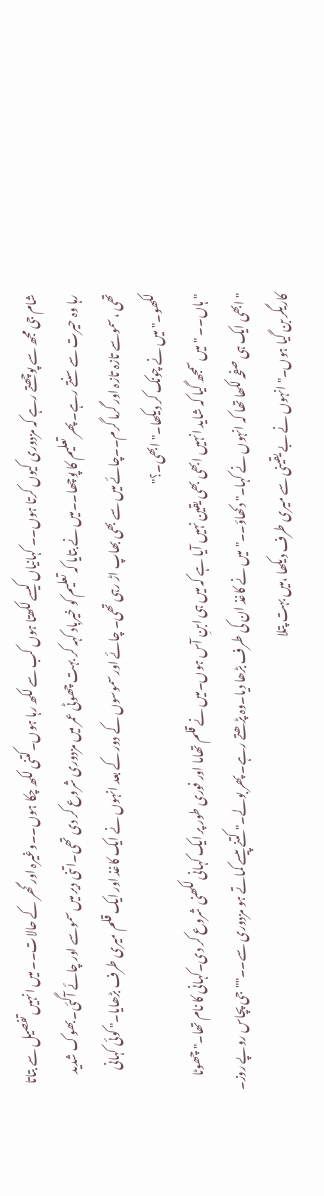شام جی مجھ سے پوچھتے رہے کہ مزدوری کیوں کرتا ہوں۔۔ کہانیاں کیسے لکھتا ہوں کب سے لکھ رہا ہوں۔کتنی لکھ چکا ہوں۔۔وغیرہ اور گھر کے حالات۔۔ میں انہیں تفصیل سے بتاتا رہا وہ حیرت سے سنتے رہے۔ پھر تعلیم کا پوچھا۔۔میں نے بتایا کہ تعلیم کو خیرباد کہہ کر بہت چھوٹی عمر میں مزدوری شروع کر دی تھی۔اتنی دیر میں سموسے اور چائے آگئی۔بھوک شدید تھی ،سموسے تازہ تازہ اور گرما گرم۔۔چائے میں سے بھی بھاپ اڑ رہی تھی۔ چائے اور سموسوں کے دور کے بعد انہوں نے ایک کاغذ اور ایک قلم میری طرف بڑھایا۔" کوئی کہانی لکھو۔" میں نے چونک کر دیکھا۔" ابھی۔؟"
" ہاں۔۔ " میں سمجھ گیا کہ شاید انہیں ابھی بھی یقین نہیں آیا ہے کہ میں ہی ابنِ آس ہوں۔میں نے قلم تھاما اور فوری طور پر ایک کہانی لکھنی شروع کر دی۔کہانی کا نام تھا۔" چھوٹا "ابھی ایک ہی صفحہ لکھا تھا کہ انہوں نے کہا۔" دکھاؤ۔۔"میں نے کاغذ ان کی طرف بڑھا دیا۔وہ پڑھتے رہے۔ پھر بولے۔" کتنے پیسے کماتے ہو مزدوری سے۔۔""جی پچاس روپے روز۔ کاریگر بن گیا ہوں۔" انہوں نے بے یقینی سے میری طرف دیکھا ،میں بہت پتلا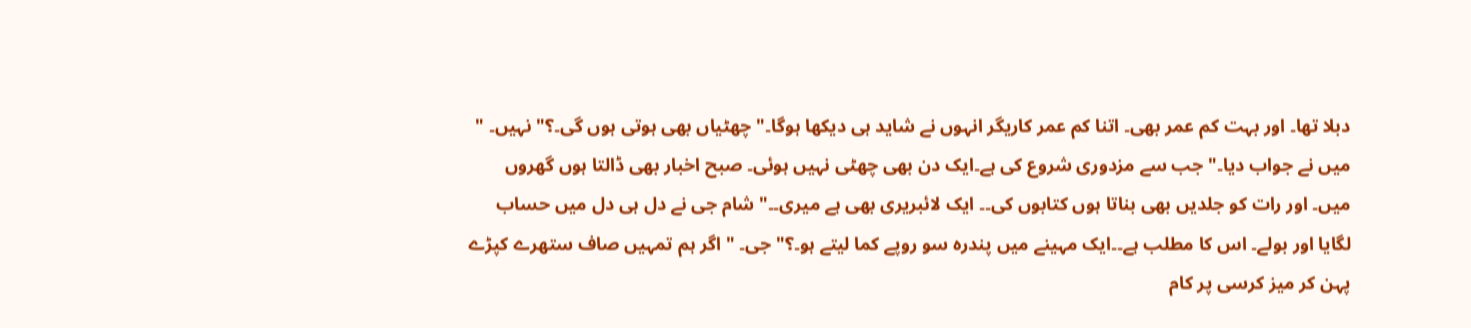دبلا تھا۔ اور بہت کم عمر بھی۔ اتنا کم عمر کاریگر انہوں نے شاید ہی دیکھا ہوگا۔" چھٹیاں بھی ہوتی ہوں گی۔؟" نہیں۔ " میں نے جواب دیا۔" جب سے مزدوری شروع کی ہے۔ایک دن بھی چھٹی نہیں ہوئی۔ صبح اخبار بھی ڈالتا ہوں گھروں میں۔ اور رات کو جلدیں بھی بناتا ہوں کتابوں کی۔۔ ایک لائبریری بھی ہے میری۔۔"شام جی نے دل ہی دل میں حساب لگایا اور بولے۔ اس کا مطلب ہے۔۔ایک مہینے میں پندرہ سو روپے کما لیتے ہو۔؟" جی۔ " اگر ہم تمہیں صاف ستھرے کپڑے پہن کر میز کرسی پر کام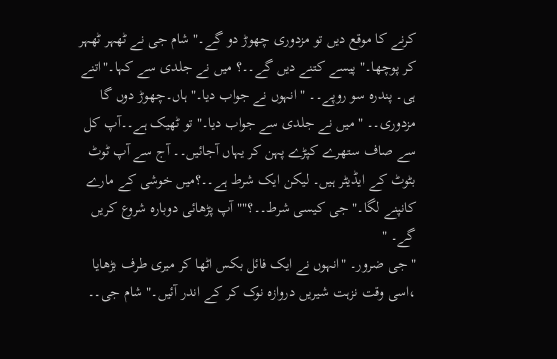کرنے کا موقع دیں تو مزدوری چھوڑ دو گے۔" شام جی نے ٹھہر ٹھہر کر پوچھا۔" پیسے کتنے دیں گے۔۔؟ میں نے جلدی سے کہا۔"اتنے ہی۔ پندرہ سو روپے۔۔ " انہوں نے جواب دیا۔" ہاں۔چھوڑ دوں گا مزدوری۔۔ " میں نے جلدی سے جواب دیا۔" تو ٹھیک ہے۔۔آپ کل سے صاف ستھرے کپڑے پہن کر یہاں آجائیں۔۔ آج سے آپ ٹوٹ بٹوٹ کے ایڈیٹر ہیں۔ لیکن ایک شرط ہے۔۔؟میں خوشی کے مارے کانپنے لگا۔" جی کیسی شرط۔۔؟"" آپ پڑھائی دوبارہ شروع کریں گے۔ "
" جی ضرور۔ "انہوں نے ایک فائل بکس اٹھا کر میری طرف بڑھایا ،اسی وقت نزہت شیریں دروازہ نوک کر کے اندر آئیں۔" شام جی۔۔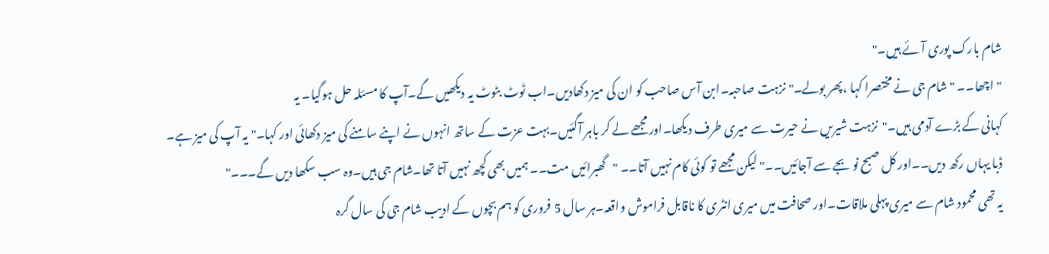شام بارک پوری آئے ہیں۔"
" اچھا۔۔ " شام جی نے مختصرا کہا ،پھر بولے۔" نزہت صاحبہ۔ابن آس صاحب کو ان کی میز دکھادیں۔اب ٹوٹ بٹوٹ یہ دیکھیں گے۔آپ کا مسئلہ حل ہوگیا۔ یہ
کہانی کے بڑے آدمی ہیں۔"نزہت شیریں نے حیرت سے میری طرف دیکھا۔اور مجھے لے کر باہر آگئیں۔بہت عزت کے ساتھ انہوں نے اپنے سامنے کی میز دکھائی اور کہا۔" یہ آپ کی میز ہے۔ ڈبا یہاں رکھ دیں۔۔اور کل صبح نو بجے سے آجائیں۔۔" لیکن مجھے تو کوئی کام نہیں آتا۔۔ "گھبرائیں مت۔۔ ہمیں بھی کچھ نہیں آتا تھا۔شام جی ہیں۔وہ سب سکھا دیں گے۔۔۔"
یہ تھی محمود شام سے میری پہلی ملاقات۔اور صحافت میں میری انٹری کا ناقابل فراموش واقعہ۔ہر سال 5 فروری کو ہم بچوں کے ادیب شام جی کی سال گرہ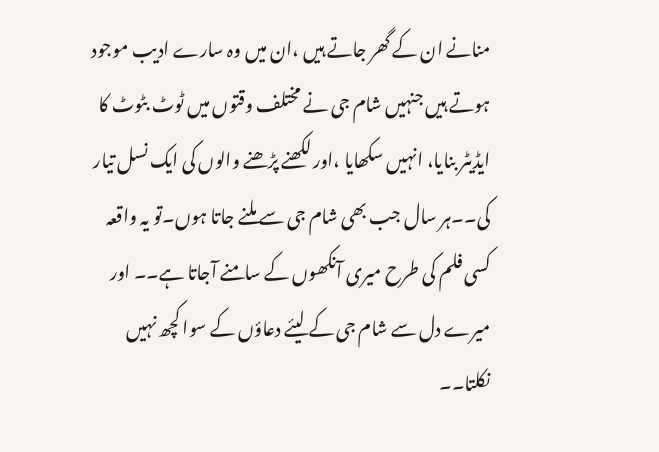منانے ان کے گھر جاتے ہیں ،ان میں وہ سارے ادیب موجود ہوتے ہیں جنہیں شام جی نے مختلف وقتوں میں ٹوٹ بٹوٹ کا ایڈیٹر بنایا، انہیں سکھایا ،اور لکھنے پڑھنے والوں کی ایک نسل تیار کی۔۔ہر سال جب بھی شام جی سے ملنے جاتا ہوں۔تو یہ واقعہ کسی فلم کی طرح میری آنکھوں کے سامنے آجاتا ہے۔۔ اور میرے دل سے شام جی کے لیئے دعاؤں کے سوا کچھ نہیں نکلتا۔۔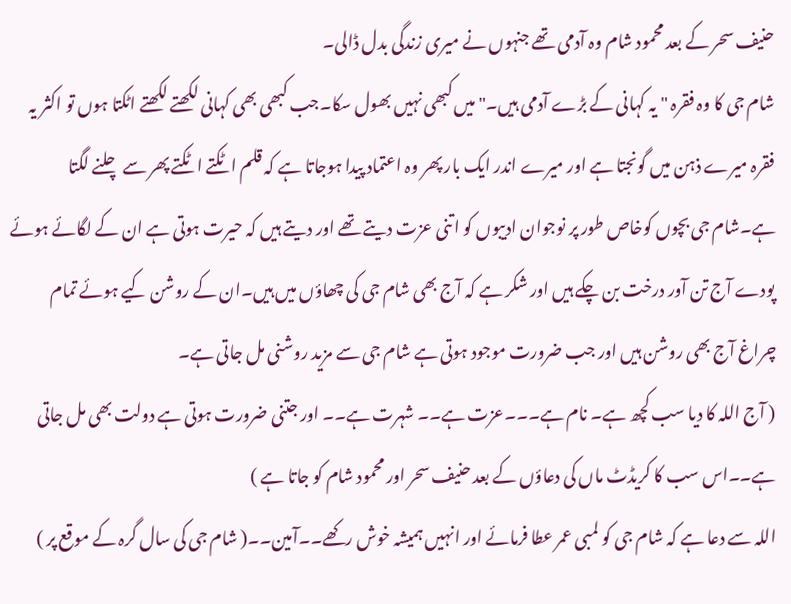حنیف سحر کے بعد محمود شام وہ آدمی تھے جنہوں نے میری زندگی بدل ڈالی۔
شام جی کا وہ فقرہ " یہ کہانی کے بڑے آدمی ہیں۔" میں کبھی نہیں بھول سکا۔جب کبھی بھی کہانی لکھتے لکھتے اٹکتا ہوں تو اکثر یہ فقرہ میرے ذہن میں گونجتا ہے اور میرے اندر ایک بار پھر وہ اعتماد پیدا ہوجاتا ہے کہ قلم اٹکتے اٹکتے پھر سے چلنے لگتا ہے۔شام جی بچوں کوخاص طور پر نوجوان ادیبوں کو اتنی عزت دیتے تھے اور دیتے ہیں کہ حیرت ہوتی ہے ان کے لگائے ہوئے پودے آج تن آور درخت بن چکے ہیں اور شکر ہے کہ آج بھی شام جی کی چھاؤں میں ہیں۔ان کے روشن کیے ہوئے تمام چراغ آج بھی روشن ہیں اور جب ضرورت موجود ہوتی ہے شام جی سے مزید روشنی مل جاتی ہے۔
( آج اللہ کا دیا سب کچھ ہے۔ نام ہے۔۔۔عزت ہے۔۔ شہرت ہے۔۔ اور جتنی ضرورت ہوتی ہے دولت بھی مل جاتی ہے۔۔اس سب کا کریڈٹ ماں کی دعاؤں کے بعد حنیف سحر اور محمود شام کو جاتا ہے )
اللہ سے دعا ہے کہ شام جی کو لمبی عمر عطا فرمائے اور انہیں ہمیشہ خوش رکھے۔۔آمین۔۔( شام جی کی سال گرہ کے موقع پر )